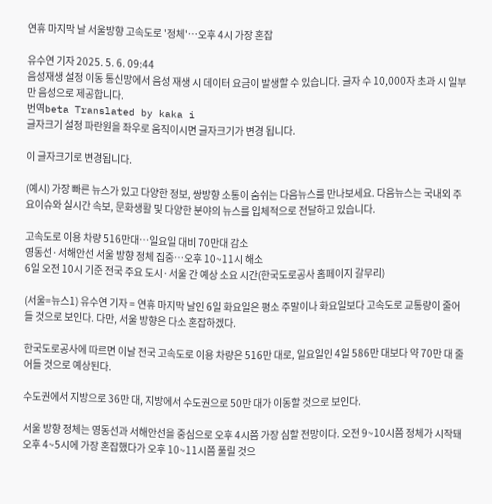연휴 마지막 날 서울방향 고속도로 '정체'…오후 4시 가장 혼잡

유수연 기자 2025. 5. 6. 09:44
음성재생 설정 이동 통신망에서 음성 재생 시 데이터 요금이 발생할 수 있습니다. 글자 수 10,000자 초과 시 일부만 음성으로 제공합니다.
번역beta Translated by kaka i
글자크기 설정 파란원을 좌우로 움직이시면 글자크기가 변경 됩니다.

이 글자크기로 변경됩니다.

(예시) 가장 빠른 뉴스가 있고 다양한 정보, 쌍방향 소통이 숨쉬는 다음뉴스를 만나보세요. 다음뉴스는 국내외 주요이슈와 실시간 속보, 문화생활 및 다양한 분야의 뉴스를 입체적으로 전달하고 있습니다.

고속도로 이용 차량 516만대…일요일 대비 70만대 감소
영동선·서해안선 서울 방향 정체 집중…오후 10~11시 해소
6일 오전 10시 기준 전국 주요 도시·서울 간 예상 소요 시간(한국도로공사 홈페이지 갈무리)

(서울=뉴스1) 유수연 기자 = 연휴 마지막 날인 6일 화요일은 평소 주말이나 화요일보다 고속도로 교통량이 줄어들 것으로 보인다. 다만, 서울 방향은 다소 혼잡하겠다.

한국도로공사에 따르면 이날 전국 고속도로 이용 차량은 516만 대로, 일요일인 4일 586만 대보다 약 70만 대 줄어들 것으로 예상된다.

수도권에서 지방으로 36만 대, 지방에서 수도권으로 50만 대가 이동할 것으로 보인다.

서울 방향 정체는 영동선과 서해안선을 중심으로 오후 4시쯤 가장 심할 전망이다. 오전 9~10시쯤 정체가 시작돼 오후 4~5시에 가장 혼잡했다가 오후 10~11시쯤 풀릴 것으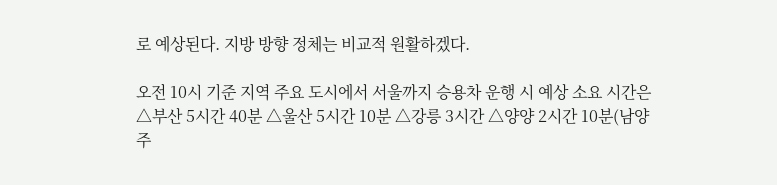로 예상된다. 지방 방향 정체는 비교적 원활하겠다.

오전 10시 기준 지역 주요 도시에서 서울까지 승용차 운행 시 예상 소요 시간은 △부산 5시간 40분 △울산 5시간 10분 △강릉 3시간 △양양 2시간 10분(남양주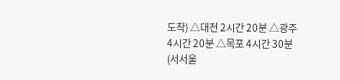도착) △대전 2시간 20분 △광주 4시간 20분 △목포 4시간 30분(서서울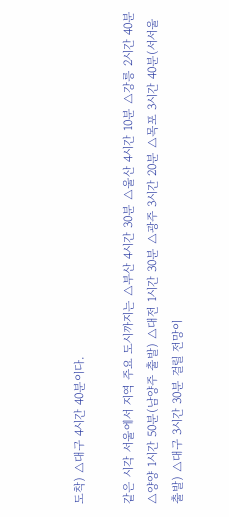도착) △대구 4시간 40분이다.

같은 시각 서울에서 지역 주요 도시까지는 △부산 4시간 30분 △울산 4시간 10분 △강릉 2시간 40분 △양양 1시간 50분(남양주 출발) △대전 1시간 30분 △광주 3시간 20분 △목포 3시간 40분(서서울 출발) △대구 3시간 30분 걸릴 전망이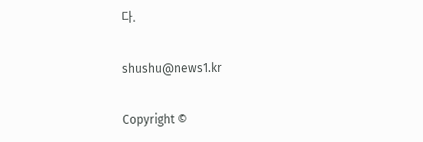다.

shushu@news1.kr

Copyright ©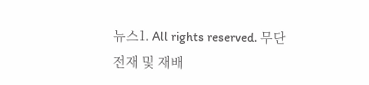뉴스1. All rights reserved. 무단 전재 및 재배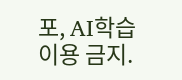포, AI학습 이용 금지.